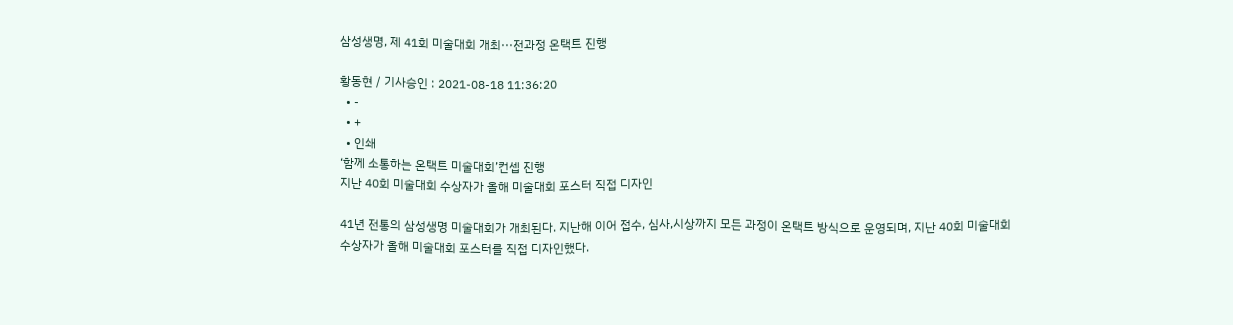삼성생명, 제 41회 미술대회 개최···전과정 온택트 진행

황동현 / 기사승인 : 2021-08-18 11:36:20
  • -
  • +
  • 인쇄
‘함께 소통하는 온택트 미술대회’컨셉 진행
지난 40회 미술대회 수상자가 올해 미술대회 포스터 직접 디자인

41년 전통의 삼성생명 미술대회가 개최된다. 지난해 이어 접수, 심사,시상까지 모든 과정이 온택트 방식으로 운영되며, 지난 40회 미술대회 수상자가 올해 미술대회 포스터를 직접 디자인했다.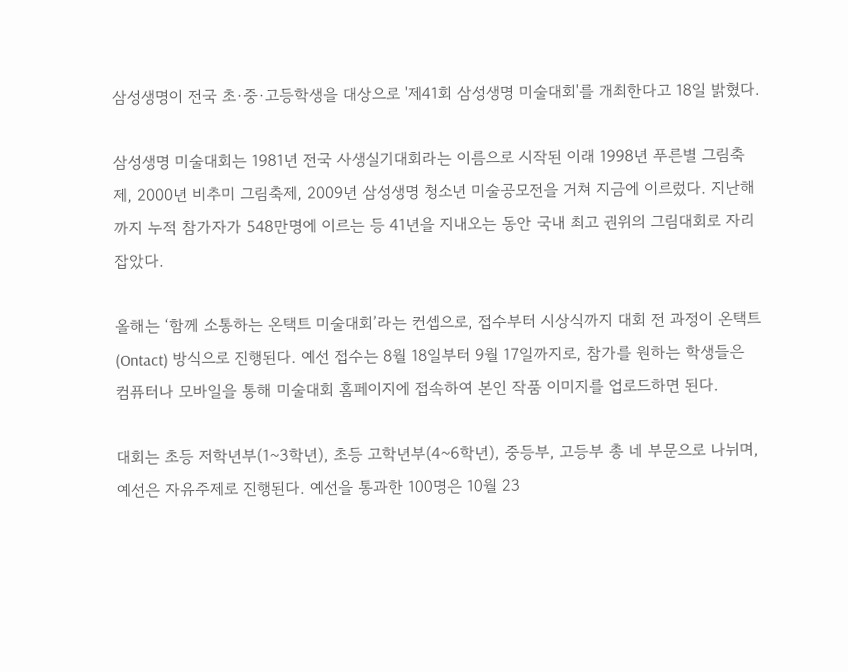삼성생명이 전국 초·중·고등학생을 대상으로 '제41회 삼성생명 미술대회'를 개최한다고 18일 밝혔다.

삼성생명 미술대회는 1981년 전국 사생실기대회라는 이름으로 시작된 이래 1998년 푸른별 그림축제, 2000년 비추미 그림축제, 2009년 삼성생명 청소년 미술공모전을 거쳐 지금에 이르렀다. 지난해까지 누적 참가자가 548만명에 이르는 등 41년을 지내오는 동안 국내 최고 권위의 그림대회로 자리잡았다.

올해는 ‘함께 소통하는 온택트 미술대회’라는 컨셉으로, 접수부터 시상식까지 대회 전 과정이 온택트(Ontact) 방식으로 진행된다. 예선 접수는 8월 18일부터 9월 17일까지로, 참가를 원하는 학생들은 컴퓨터나 모바일을 통해 미술대회 홈페이지에 접속하여 본인 작품 이미지를 업로드하면 된다.

대회는 초등 저학년부(1~3학년), 초등 고학년부(4~6학년), 중등부, 고등부 총 네 부문으로 나뉘며, 예선은 자유주제로 진행된다. 예선을 통과한 100명은 10월 23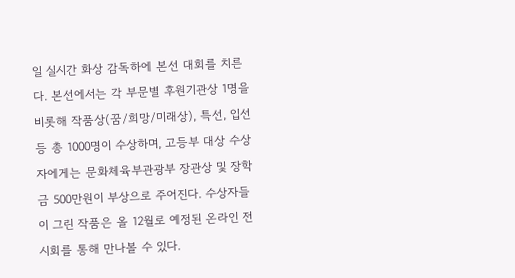일 실시간 화상 감독하에 본선 대회를 치른다. 본선에서는 각 부문별 후원기관상 1명을 비롯해 작품상(꿈/희망/미래상), 특선, 입선 등 총 1000명이 수상하며, 고등부 대상 수상자에게는 문화체육부관광부 장관상 및 장학금 500만원이 부상으로 주어진다. 수상자들이 그린 작품은 올 12월로 예정된 온라인 전시회를 통해 만나볼 수 있다.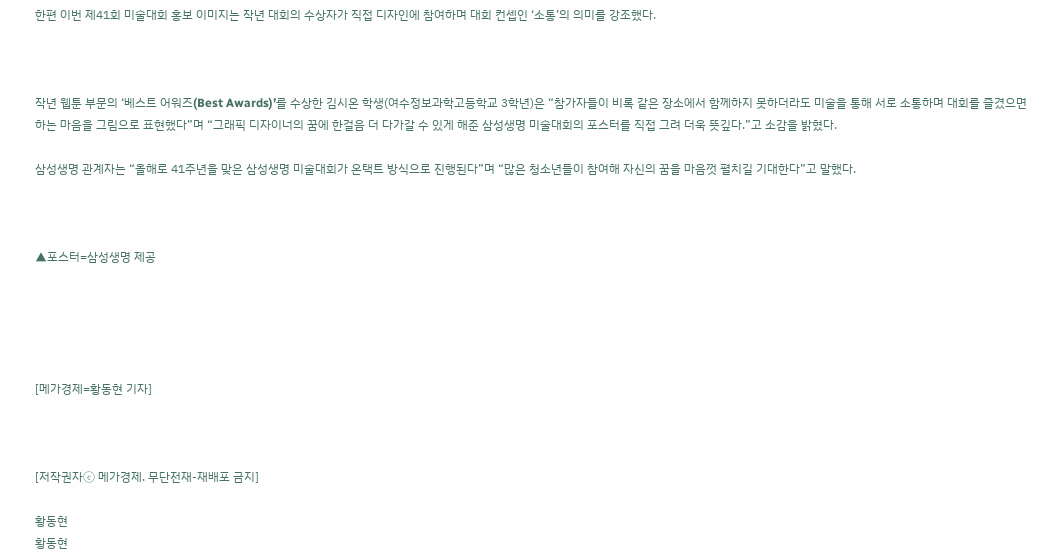한편 이번 제41회 미술대회 홍보 이미지는 작년 대회의 수상자가 직접 디자인에 참여하며 대회 컨셉인 ‘소통’의 의미를 강조했다.



작년 웹툰 부문의 ‘베스트 어워즈(Best Awards)’를 수상한 김시온 학생(여수정보과학고등학교 3학년)은 “참가자들이 비록 같은 장소에서 함께하지 못하더라도 미술을 통해 서로 소통하며 대회를 즐겼으면 하는 마음을 그림으로 표현했다”며 “그래픽 디자이너의 꿈에 한걸음 더 다가갈 수 있게 해준 삼성생명 미술대회의 포스터를 직접 그려 더욱 뜻깊다.”고 소감을 밝혔다.

삼성생명 관계자는 “올해로 41주년을 맞은 삼성생명 미술대회가 온택트 방식으로 진행된다”며 “많은 청소년들이 참여해 자신의 꿈을 마음껏 펼치길 기대한다”고 말했다.



▲포스터=삼성생명 제공





[메가경제=황동현 기자]



[저작권자ⓒ 메가경제. 무단전재-재배포 금지]

황동현
황동현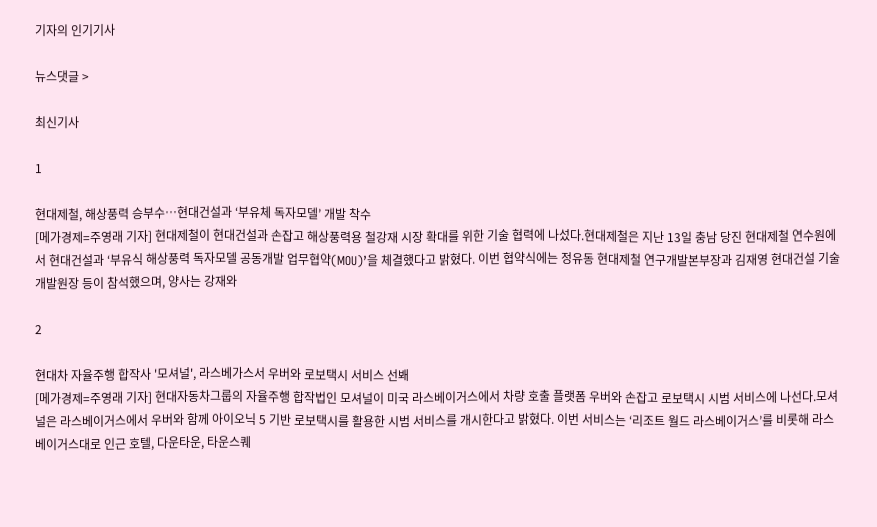기자의 인기기사

뉴스댓글 >

최신기사

1

현대제철, 해상풍력 승부수…현대건설과 ‘부유체 독자모델’ 개발 착수
[메가경제=주영래 기자] 현대제철이 현대건설과 손잡고 해상풍력용 철강재 시장 확대를 위한 기술 협력에 나섰다.현대제철은 지난 13일 충남 당진 현대제철 연수원에서 현대건설과 ‘부유식 해상풍력 독자모델 공동개발 업무협약(MOU)’을 체결했다고 밝혔다. 이번 협약식에는 정유동 현대제철 연구개발본부장과 김재영 현대건설 기술개발원장 등이 참석했으며, 양사는 강재와

2

현대차 자율주행 합작사 '모셔널', 라스베가스서 우버와 로보택시 서비스 선봬
[메가경제=주영래 기자] 현대자동차그룹의 자율주행 합작법인 모셔널이 미국 라스베이거스에서 차량 호출 플랫폼 우버와 손잡고 로보택시 시범 서비스에 나선다.모셔널은 라스베이거스에서 우버와 함께 아이오닉 5 기반 로보택시를 활용한 시범 서비스를 개시한다고 밝혔다. 이번 서비스는 ‘리조트 월드 라스베이거스’를 비롯해 라스베이거스대로 인근 호텔, 다운타운, 타운스퀘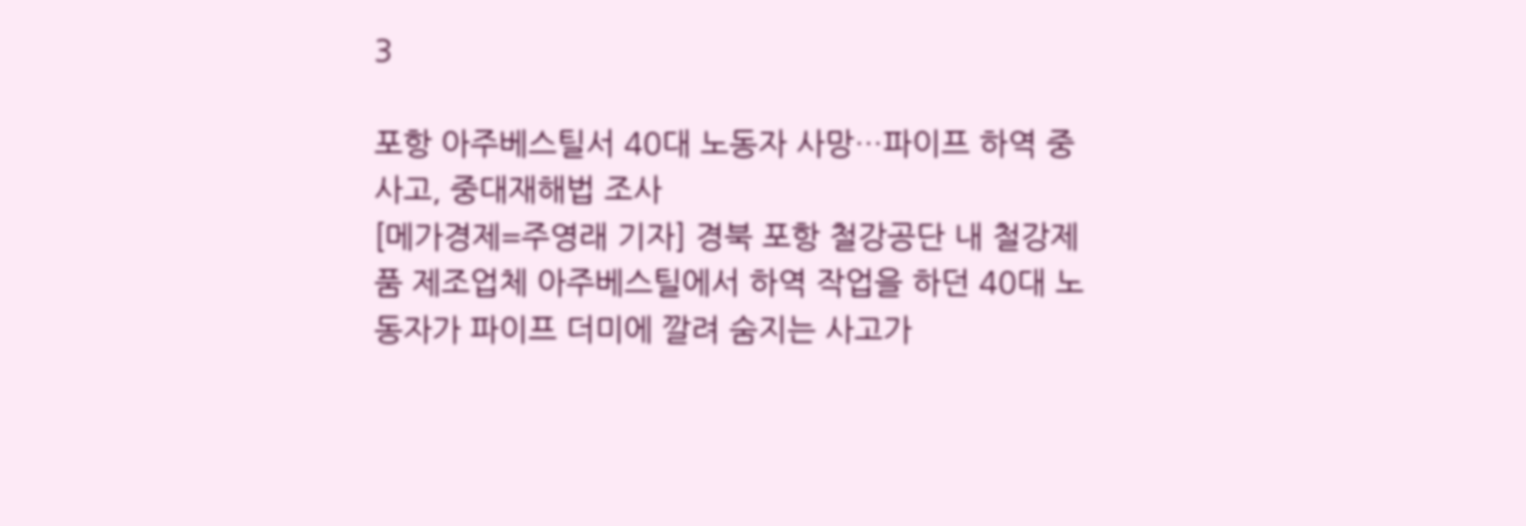3

포항 아주베스틸서 40대 노동자 사망…파이프 하역 중 사고, 중대재해법 조사
[메가경제=주영래 기자] 경북 포항 철강공단 내 철강제품 제조업체 아주베스틸에서 하역 작업을 하던 40대 노동자가 파이프 더미에 깔려 숨지는 사고가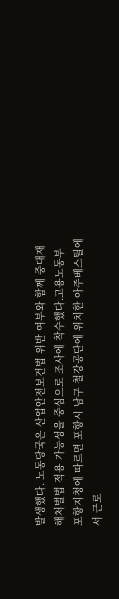발생했다. 노동당국은 산업안전보건법 위반 여부와 함께 중대재해처벌법 적용 가능성을 중심으로 조사에 착수했다.고용노동부 포항지청에 따르면 포항시 남구 철강공단에 위치한 아주베스틸에서 근로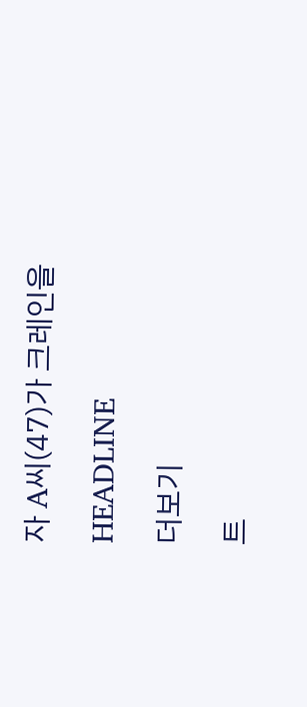자 A씨(47)가 크레인을

HEADLINE

더보기

트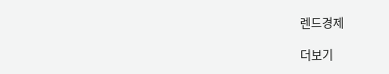렌드경제

더보기